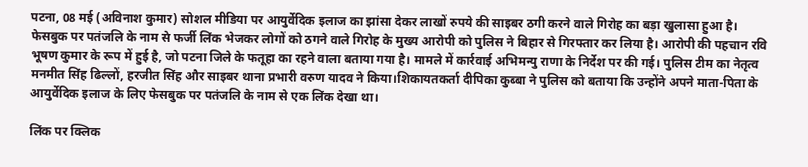पटना, 08 मई (अविनाश कुमार) सोशल मीडिया पर आयुर्वेदिक इलाज का झांसा देकर लाखों रुपये की साइबर ठगी करने वाले गिरोह का बड़ा खुलासा हुआ है। फेसबुक पर पतंजलि के नाम से फर्जी लिंक भेजकर लोगों को ठगने वाले गिरोह के मुख्य आरोपी को पुलिस ने बिहार से गिरफ्तार कर लिया है। आरोपी की पहचान रवि भूषण कुमार के रूप में हुई है, जो पटना जिले के फतूहा का रहने वाला बताया गया है। मामले में कार्रवाई अभिमन्यु राणा के निर्देश पर की गई। पुलिस टीम का नेतृत्व मनमीत सिंह ढिल्लों, हरजीत सिंह और साइबर थाना प्रभारी वरुण यादव ने किया।शिकायतकर्ता दीपिका कुब्बा ने पुलिस को बताया कि उन्होंने अपने माता-पिता के आयुर्वेदिक इलाज के लिए फेसबुक पर पतंजलि के नाम से एक लिंक देखा था।

लिंक पर क्लिक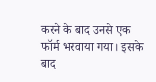करने के बाद उनसे एक फॉर्म भरवाया गया। इसके बाद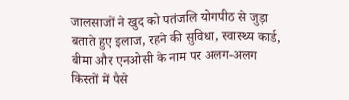जालसाजों ने खुद को पतंजलि योगपीठ से जुड़ा बताते हुए इलाज, रहने की सुविधा, स्वास्थ्य कार्ड, बीमा और एनओसी के नाम पर अलग-अलग किस्तों में पैसे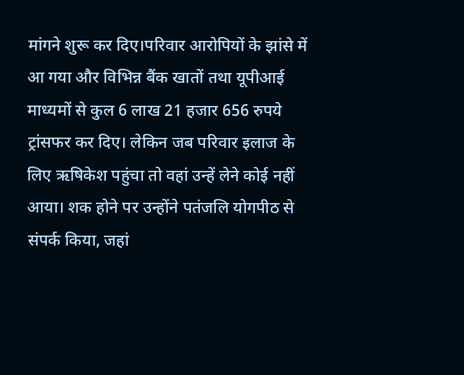मांगने शुरू कर दिए।परिवार आरोपियों के झांसे में आ गया और विभिन्न बैंक खातों तथा यूपीआई माध्यमों से कुल 6 लाख 21 हजार 656 रुपये ट्रांसफर कर दिए। लेकिन जब परिवार इलाज के लिए ऋषिकेश पहुंचा तो वहां उन्हें लेने कोई नहीं आया। शक होने पर उन्होंने पतंजलि योगपीठ से संपर्क किया, जहां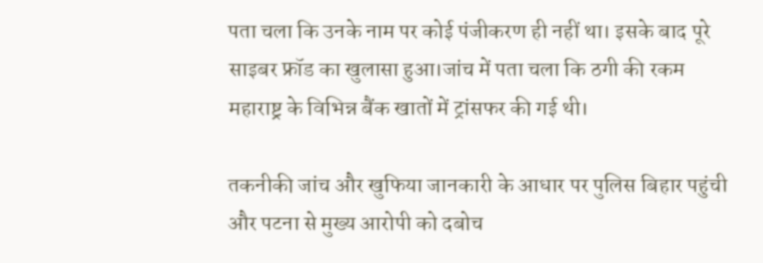पता चला कि उनके नाम पर कोई पंजीकरण ही नहीं था। इसके बाद पूरे साइबर फ्रॉड का खुलासा हुआ।जांच में पता चला कि ठगी की रकम महाराष्ट्र के विभिन्न बैंक खातों में ट्रांसफर की गई थी।

तकनीकी जांच और खुफिया जानकारी के आधार पर पुलिस बिहार पहुंची और पटना से मुख्य आरोपी को दबोच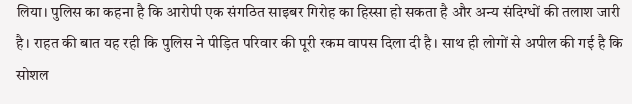लिया। पुलिस का कहना है कि आरोपी एक संगठित साइबर गिरोह का हिस्सा हो सकता है और अन्य संदिग्धों की तलाश जारी है। राहत की बात यह रही कि पुलिस ने पीड़ित परिवार की पूरी रकम वापस दिला दी है। साथ ही लोगों से अपील की गई है कि सोशल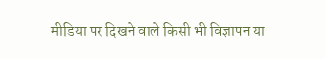मीडिया पर दिखने वाले किसी भी विज्ञापन या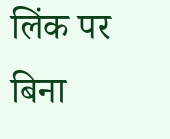लिंक पर बिना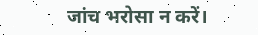जांच भरोसा न करें।